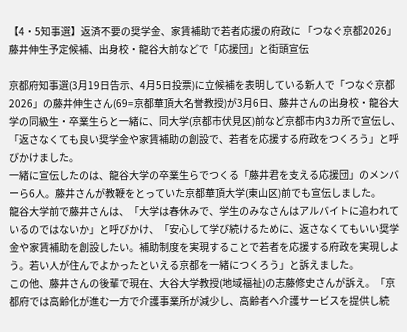【4・5知事選】返済不要の奨学金、家賃補助で若者応援の府政に 「つなぐ京都2026」藤井伸生予定候補、出身校・龍谷大前などで「応援団」と街頭宣伝

京都府知事選(3月19日告示、4月5日投票)に立候補を表明している新人で「つなぐ京都2026」の藤井伸生さん(69=京都華頂大名誉教授)が3月6日、藤井さんの出身校・龍谷大学の同級生・卒業生らと一緒に、同大学(京都市伏見区)前など京都市内3カ所で宣伝し、「返さなくても良い奨学金や家賃補助の創設で、若者を応援する府政をつくろう」と呼びかけました。
一緒に宣伝したのは、龍谷大学の卒業生らでつくる「藤井君を支える応援団」のメンバーら6人。藤井さんが教鞭をとっていた京都華頂大学(東山区)前でも宣伝しました。
龍谷大学前で藤井さんは、「大学は春休みで、学生のみなさんはアルバイトに追われているのではないか」と呼びかけ、「安心して学び続けるために、返さなくてもいい奨学金や家賃補助を創設したい。補助制度を実現することで若者を応援する府政を実現しよう。若い人が住んでよかったといえる京都を一緒につくろう」と訴えました。
この他、藤井さんの後輩で現在、大谷大学教授(地域福祉)の志藤修史さんが訴え。「京都府では高齢化が進む一方で介護事業所が減少し、高齢者へ介護サービスを提供し続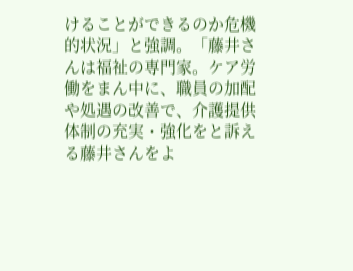けることができるのか危機的状況」と強調。「藤井さんは福祉の専門家。ケア労働をまん中に、職員の加配や処遇の改善で、介護提供体制の充実・強化をと訴える藤井さんをよ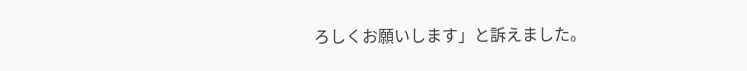ろしくお願いします」と訴えました。